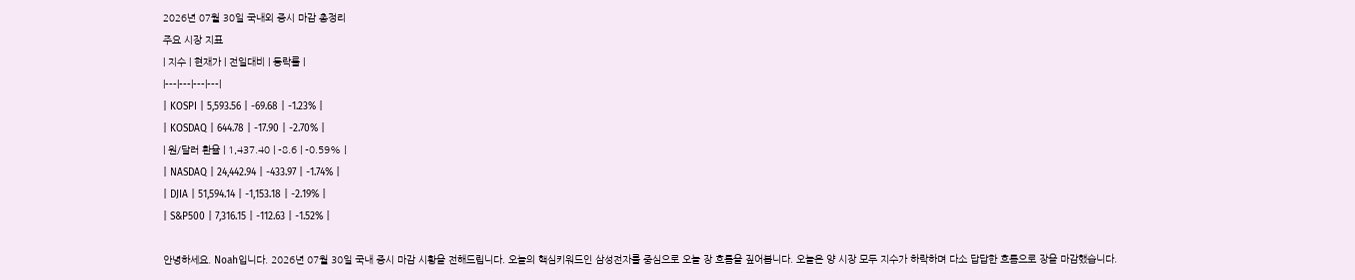2026년 07월 30일 국내외 증시 마감 총정리
주요 시장 지표
| 지수 | 현재가 | 전일대비 | 등락률 |
|---|---|---|---|
| KOSPI | 5,593.56 | -69.68 | -1.23% |
| KOSDAQ | 644.78 | -17.90 | -2.70% |
| 원/달러 환율 | 1,437.40 | -8.6 | -0.59% |
| NASDAQ | 24,442.94 | -433.97 | -1.74% |
| DJIA | 51,594.14 | -1,153.18 | -2.19% |
| S&P500 | 7,316.15 | -112.63 | -1.52% |

안녕하세요. Noah입니다. 2026년 07월 30일 국내 증시 마감 시황을 전해드립니다. 오늘의 핵심키워드인 삼성전자를 중심으로 오늘 장 흐름을 짚어봅니다. 오늘은 양 시장 모두 지수가 하락하며 다소 답답한 흐름으로 장을 마감했습니다.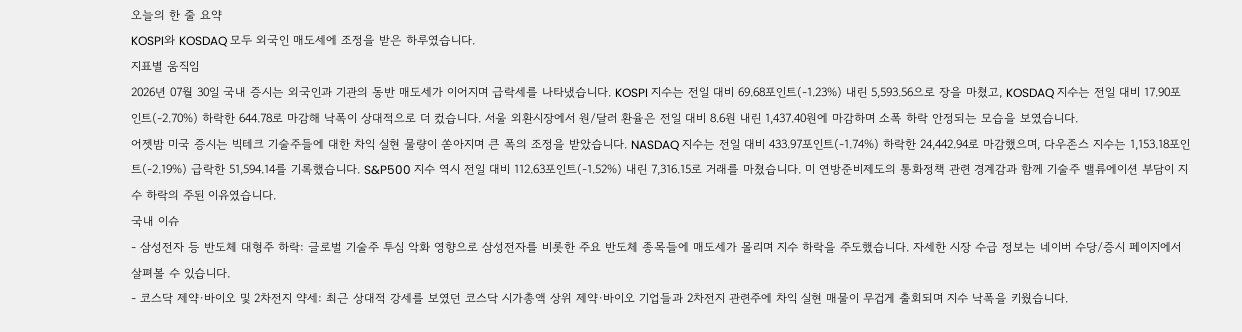오늘의 한 줄 요약
KOSPI와 KOSDAQ 모두 외국인 매도세에 조정을 받은 하루였습니다.
지표별 움직임
2026년 07월 30일 국내 증시는 외국인과 기관의 동반 매도세가 이어지며 급락세를 나타냈습니다. KOSPI 지수는 전일 대비 69.68포인트(-1.23%) 내린 5,593.56으로 장을 마쳤고, KOSDAQ 지수는 전일 대비 17.90포인트(-2.70%) 하락한 644.78로 마감해 낙폭이 상대적으로 더 컸습니다. 서울 외환시장에서 원/달러 환율은 전일 대비 8.6원 내린 1,437.40원에 마감하며 소폭 하락 안정되는 모습을 보였습니다.
어젯밤 미국 증시는 빅테크 기술주들에 대한 차익 실현 물량이 쏟아지며 큰 폭의 조정을 받았습니다. NASDAQ 지수는 전일 대비 433.97포인트(-1.74%) 하락한 24,442.94로 마감했으며, 다우존스 지수는 1,153.18포인트(-2.19%) 급락한 51,594.14를 기록했습니다. S&P500 지수 역시 전일 대비 112.63포인트(-1.52%) 내린 7,316.15로 거래를 마쳤습니다. 미 연방준비제도의 통화정책 관련 경계감과 함께 기술주 밸류에이션 부담이 지수 하락의 주된 이유였습니다.
국내 이슈
- 삼성전자 등 반도체 대형주 하락: 글로벌 기술주 투심 악화 영향으로 삼성전자를 비롯한 주요 반도체 종목들에 매도세가 몰리며 지수 하락을 주도했습니다. 자세한 시장 수급 정보는 네이버 수당/증시 페이지에서 살펴볼 수 있습니다.
- 코스닥 제약·바이오 및 2차전지 약세: 최근 상대적 강세를 보였던 코스닥 시가총액 상위 제약·바이오 기업들과 2차전지 관련주에 차익 실현 매물이 무겁게 출회되며 지수 낙폭을 키웠습니다.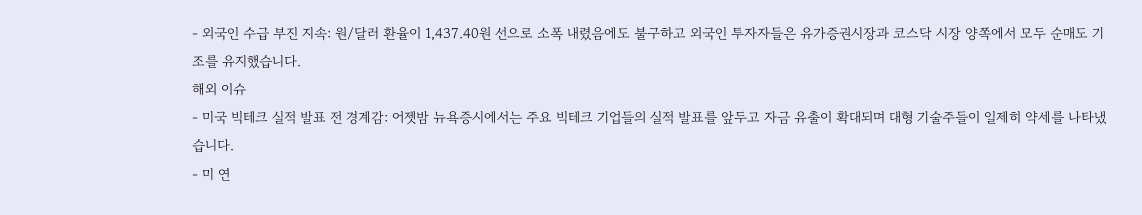- 외국인 수급 부진 지속: 원/달러 환율이 1,437.40원 선으로 소폭 내렸음에도 불구하고 외국인 투자자들은 유가증권시장과 코스닥 시장 양쪽에서 모두 순매도 기조를 유지했습니다.
해외 이슈
- 미국 빅테크 실적 발표 전 경계감: 어젯밤 뉴욕증시에서는 주요 빅테크 기업들의 실적 발표를 앞두고 자금 유출이 확대되며 대형 기술주들이 일제히 약세를 나타냈습니다.
- 미 연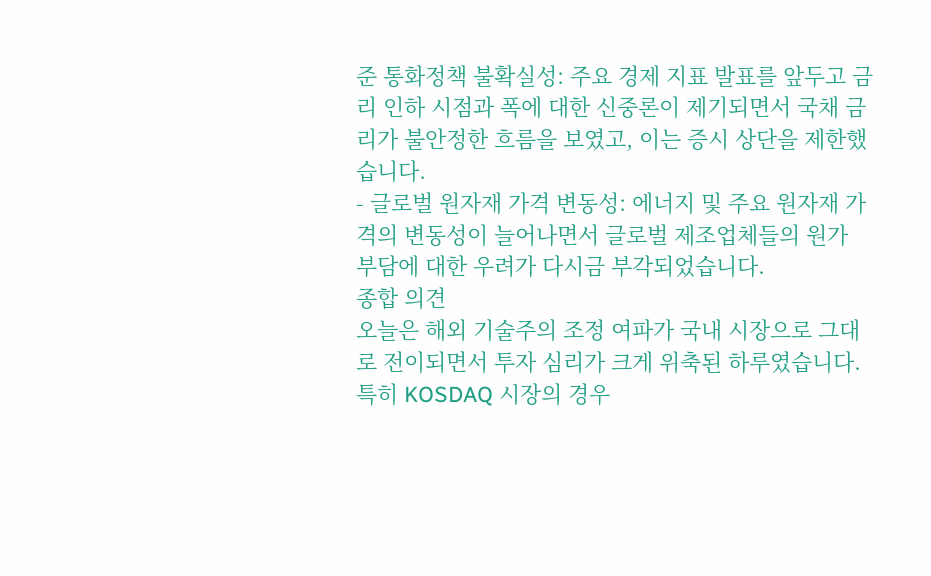준 통화정책 불확실성: 주요 경제 지표 발표를 앞두고 금리 인하 시점과 폭에 대한 신중론이 제기되면서 국채 금리가 불안정한 흐름을 보였고, 이는 증시 상단을 제한했습니다.
- 글로벌 원자재 가격 변동성: 에너지 및 주요 원자재 가격의 변동성이 늘어나면서 글로벌 제조업체들의 원가 부담에 대한 우려가 다시금 부각되었습니다.
종합 의견
오늘은 해외 기술주의 조정 여파가 국내 시장으로 그대로 전이되면서 투자 심리가 크게 위축된 하루였습니다. 특히 KOSDAQ 시장의 경우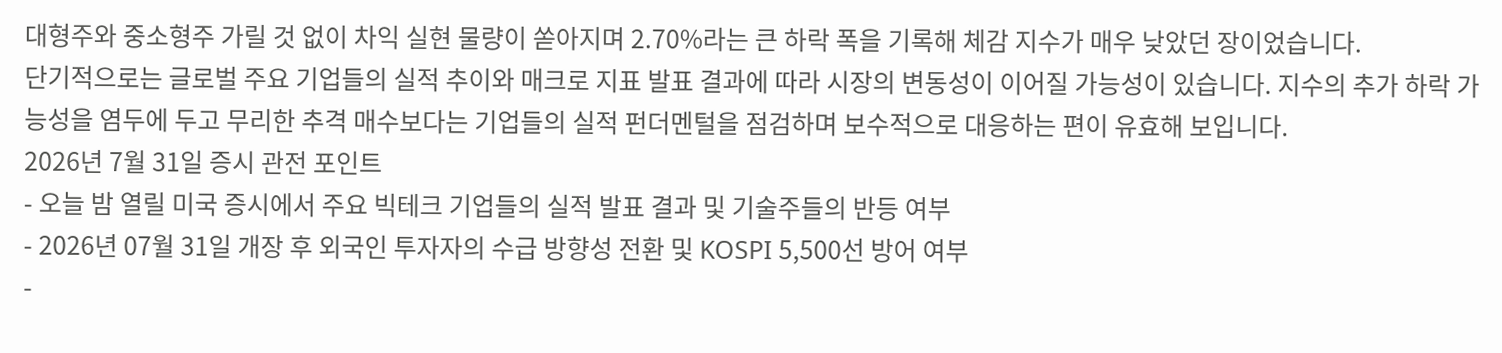대형주와 중소형주 가릴 것 없이 차익 실현 물량이 쏟아지며 2.70%라는 큰 하락 폭을 기록해 체감 지수가 매우 낮았던 장이었습니다.
단기적으로는 글로벌 주요 기업들의 실적 추이와 매크로 지표 발표 결과에 따라 시장의 변동성이 이어질 가능성이 있습니다. 지수의 추가 하락 가능성을 염두에 두고 무리한 추격 매수보다는 기업들의 실적 펀더멘털을 점검하며 보수적으로 대응하는 편이 유효해 보입니다.
2026년 7월 31일 증시 관전 포인트
- 오늘 밤 열릴 미국 증시에서 주요 빅테크 기업들의 실적 발표 결과 및 기술주들의 반등 여부
- 2026년 07월 31일 개장 후 외국인 투자자의 수급 방향성 전환 및 KOSPI 5,500선 방어 여부
-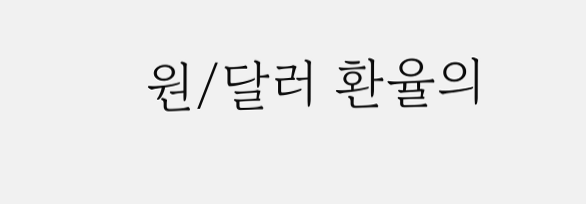원/달러 환율의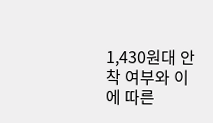1,430원대 안착 여부와 이에 따른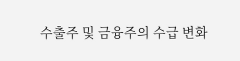수출주 및 금융주의 수급 변화